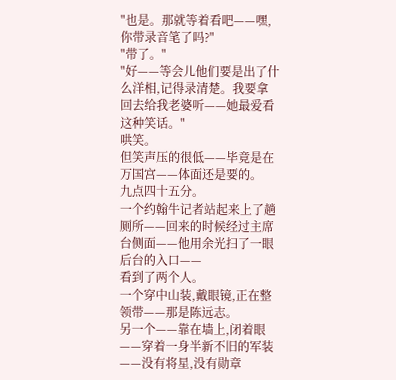"也是。那就等着看吧——嘿,你带录音笔了吗?"
"带了。"
"好——等会儿他们要是出了什么洋相,记得录清楚。我要拿回去给我老婆听——她最爱看这种笑话。"
哄笑。
但笑声压的很低——毕竟是在万国宫——体面还是要的。
九点四十五分。
一个约翰牛记者站起来上了趟厕所——回来的时候经过主席台侧面——他用余光扫了一眼后台的入口——
看到了两个人。
一个穿中山装,戴眼镜,正在整领带——那是陈远志。
另一个——靠在墙上,闭着眼——穿着一身半新不旧的军装——没有将星,没有勋章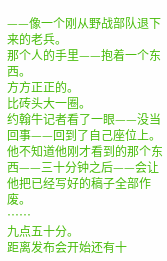——像一个刚从野战部队退下来的老兵。
那个人的手里——抱着一个东西。
方方正正的。
比砖头大一圈。
约翰牛记者看了一眼——没当回事——回到了自己座位上。
他不知道他刚才看到的那个东西——三十分钟之后——会让他把已经写好的稿子全部作废。
……
九点五十分。
距离发布会开始还有十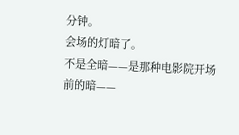分钟。
会场的灯暗了。
不是全暗——是那种电影院开场前的暗——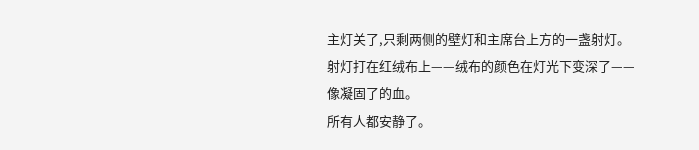主灯关了,只剩两侧的壁灯和主席台上方的一盏射灯。
射灯打在红绒布上——绒布的颜色在灯光下变深了——像凝固了的血。
所有人都安静了。